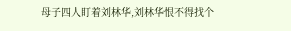母子四人盯着刘林华,刘林华恨不得找个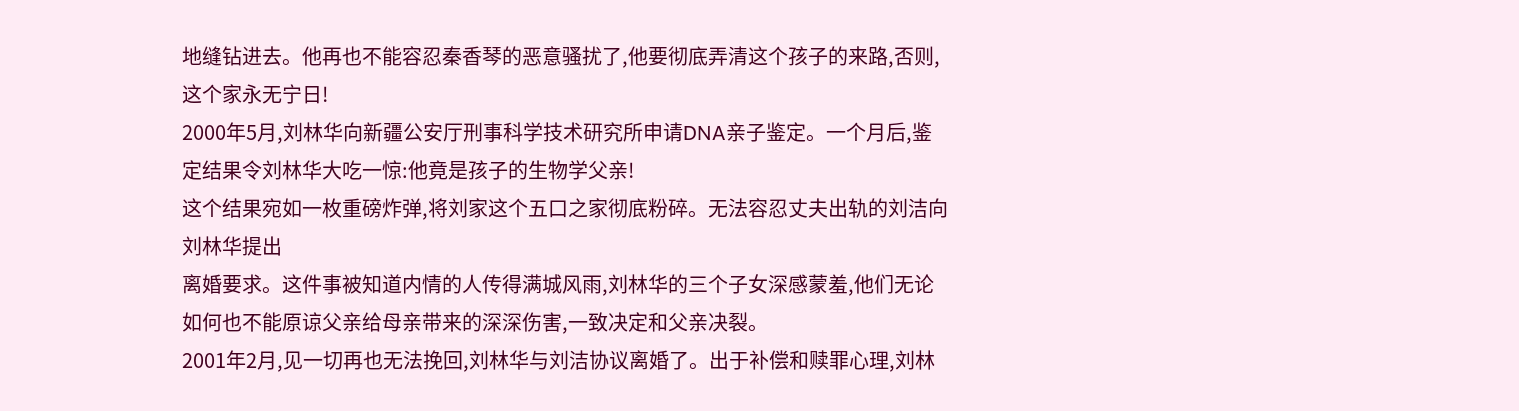地缝钻进去。他再也不能容忍秦香琴的恶意骚扰了,他要彻底弄清这个孩子的来路,否则,这个家永无宁日!
2000年5月,刘林华向新疆公安厅刑事科学技术研究所申请DNA亲子鉴定。一个月后,鉴定结果令刘林华大吃一惊:他竟是孩子的生物学父亲!
这个结果宛如一枚重磅炸弹,将刘家这个五口之家彻底粉碎。无法容忍丈夫出轨的刘洁向刘林华提出
离婚要求。这件事被知道内情的人传得满城风雨,刘林华的三个子女深感蒙羞,他们无论如何也不能原谅父亲给母亲带来的深深伤害,一致决定和父亲决裂。
2001年2月,见一切再也无法挽回,刘林华与刘洁协议离婚了。出于补偿和赎罪心理,刘林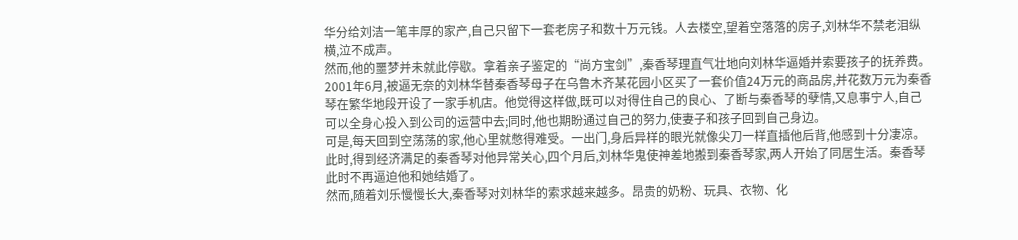华分给刘洁一笔丰厚的家产,自己只留下一套老房子和数十万元钱。人去楼空,望着空落落的房子,刘林华不禁老泪纵横,泣不成声。
然而,他的噩梦并未就此停歇。拿着亲子鉴定的“尚方宝剑”,秦香琴理直气壮地向刘林华逼婚并索要孩子的抚养费。2001年6月,被逼无奈的刘林华替秦香琴母子在乌鲁木齐某花园小区买了一套价值24万元的商品房,并花数万元为秦香琴在繁华地段开设了一家手机店。他觉得这样做,既可以对得住自己的良心、了断与秦香琴的孽情,又息事宁人,自己可以全身心投入到公司的运营中去;同时,他也期盼通过自己的努力,使妻子和孩子回到自己身边。
可是,每天回到空荡荡的家,他心里就憋得难受。一出门,身后异样的眼光就像尖刀一样直插他后背,他感到十分凄凉。此时,得到经济满足的秦香琴对他异常关心,四个月后,刘林华鬼使神差地搬到秦香琴家,两人开始了同居生活。秦香琴此时不再逼迫他和她结婚了。
然而,随着刘乐慢慢长大,秦香琴对刘林华的索求越来越多。昂贵的奶粉、玩具、衣物、化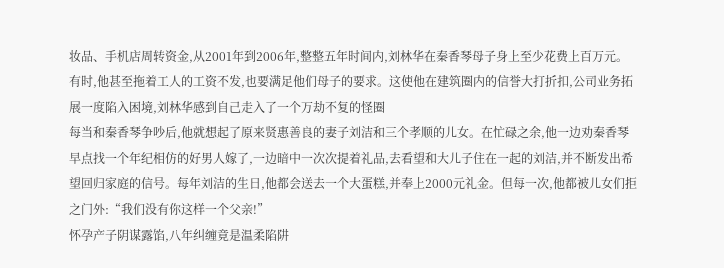妆品、手机店周转资金,从2001年到2006年,整整五年时间内,刘林华在秦香琴母子身上至少花费上百万元。有时,他甚至拖着工人的工资不发,也要满足他们母子的要求。这使他在建筑圈内的信誉大打折扣,公司业务拓展一度陷入困境,刘林华感到自己走入了一个万劫不复的怪圈
每当和秦香琴争吵后,他就想起了原来贤惠善良的妻子刘洁和三个孝顺的儿女。在忙碌之余,他一边劝秦香琴早点找一个年纪相仿的好男人嫁了,一边暗中一次次提着礼品,去看望和大儿子住在一起的刘洁,并不断发出希望回归家庭的信号。每年刘洁的生日,他都会送去一个大蛋糕,并奉上2000元礼金。但每一次,他都被儿女们拒之门外:“我们没有你这样一个父亲!”
怀孕产子阴谋露馅,八年纠缠竟是温柔陷阱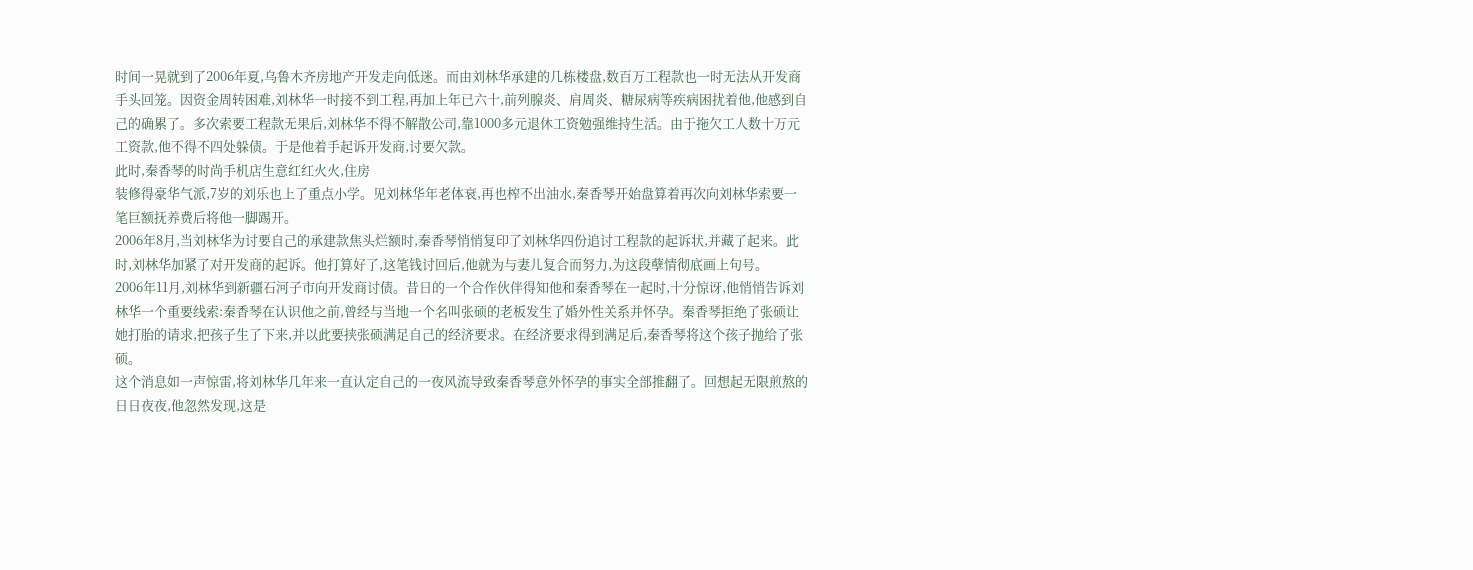时间一晃就到了2006年夏,乌鲁木齐房地产开发走向低迷。而由刘林华承建的几栋楼盘,数百万工程款也一时无法从开发商手头回笼。因资金周转困难,刘林华一时接不到工程,再加上年已六十,前列腺炎、肩周炎、糖尿病等疾病困扰着他,他感到自己的确累了。多次索要工程款无果后,刘林华不得不解散公司,靠1000多元退休工资勉强维持生活。由于拖欠工人数十万元工资款,他不得不四处躲债。于是他着手起诉开发商,讨要欠款。
此时,秦香琴的时尚手机店生意红红火火,住房
装修得豪华气派,7岁的刘乐也上了重点小学。见刘林华年老体衰,再也榨不出油水,秦香琴开始盘算着再次向刘林华索要一笔巨额抚养费后将他一脚踢开。
2006年8月,当刘林华为讨要自己的承建款焦头烂额时,秦香琴悄悄复印了刘林华四份追讨工程款的起诉状,并藏了起来。此时,刘林华加紧了对开发商的起诉。他打算好了,这笔钱讨回后,他就为与妻儿复合而努力,为这段孽情彻底画上句号。
2006年11月,刘林华到新疆石河子市向开发商讨债。昔日的一个合作伙伴得知他和秦香琴在一起时,十分惊讶,他悄悄告诉刘林华一个重要线索:秦香琴在认识他之前,曾经与当地一个名叫张硕的老板发生了婚外性关系并怀孕。秦香琴拒绝了张硕让她打胎的请求,把孩子生了下来,并以此要挟张硕满足自己的经济要求。在经济要求得到满足后,秦香琴将这个孩子抛给了张硕。
这个消息如一声惊雷,将刘林华几年来一直认定自己的一夜风流导致秦香琴意外怀孕的事实全部推翻了。回想起无限煎熬的日日夜夜,他忽然发现,这是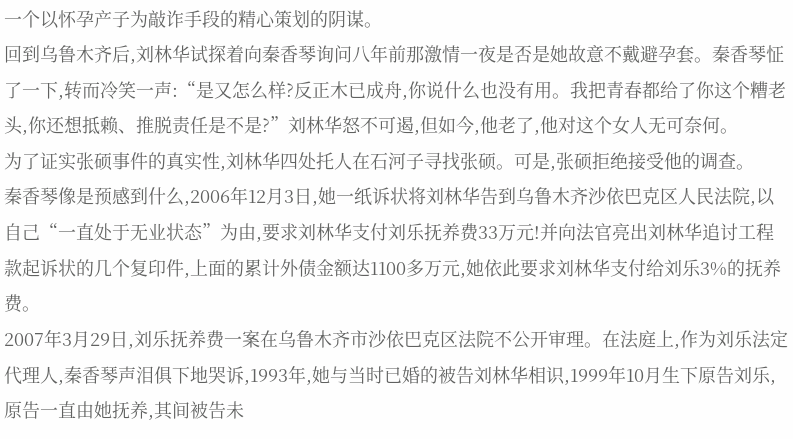一个以怀孕产子为敲诈手段的精心策划的阴谋。
回到乌鲁木齐后,刘林华试探着向秦香琴询问八年前那激情一夜是否是她故意不戴避孕套。秦香琴怔了一下,转而冷笑一声:“是又怎么样?反正木已成舟,你说什么也没有用。我把青春都给了你这个糟老头,你还想抵赖、推脱责任是不是?”刘林华怒不可遏,但如今,他老了,他对这个女人无可奈何。
为了证实张硕事件的真实性,刘林华四处托人在石河子寻找张硕。可是,张硕拒绝接受他的调查。
秦香琴像是预感到什么,2006年12月3日,她一纸诉状将刘林华告到乌鲁木齐沙依巴克区人民法院,以自己“一直处于无业状态”为由,要求刘林华支付刘乐抚养费33万元!并向法官亮出刘林华追讨工程款起诉状的几个复印件,上面的累计外债金额达1100多万元,她依此要求刘林华支付给刘乐3%的抚养费。
2007年3月29日,刘乐抚养费一案在乌鲁木齐市沙依巴克区法院不公开审理。在法庭上,作为刘乐法定代理人,秦香琴声泪俱下地哭诉,1993年,她与当时已婚的被告刘林华相识,1999年10月生下原告刘乐,原告一直由她抚养,其间被告未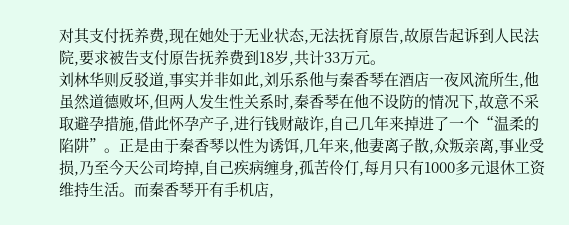对其支付抚养费,现在她处于无业状态,无法抚育原告,故原告起诉到人民法院,要求被告支付原告抚养费到18岁,共计33万元。
刘林华则反驳道,事实并非如此,刘乐系他与秦香琴在酒店一夜风流所生,他虽然道德败坏,但两人发生性关系时,秦香琴在他不设防的情况下,故意不采取避孕措施,借此怀孕产子,进行钱财敲诈,自己几年来掉进了一个“温柔的陷阱”。正是由于秦香琴以性为诱饵,几年来,他妻离子散,众叛亲离,事业受损,乃至今天公司垮掉,自己疾病缠身,孤苦伶仃,每月只有1000多元退休工资维持生活。而秦香琴开有手机店,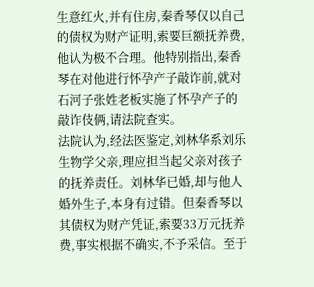生意红火,并有住房,秦香琴仅以自己的债权为财产证明,索要巨额抚养费,他认为极不合理。他特别指出,秦香琴在对他进行怀孕产子敲诈前,就对石河子张姓老板实施了怀孕产子的敲诈伎俩,请法院查实。
法院认为,经法医鉴定,刘林华系刘乐生物学父亲,理应担当起父亲对孩子的抚养责任。刘林华已婚,却与他人婚外生子,本身有过错。但秦香琴以其债权为财产凭证,索要33万元抚养费,事实根据不确实,不予采信。至于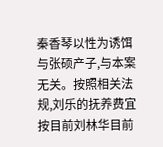秦香琴以性为诱饵与张硕产子,与本案无关。按照相关法规,刘乐的抚养费宜按目前刘林华目前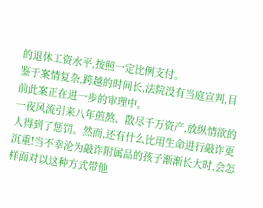的退休工资水平,按照一定比例支付。
鉴于案情复杂,跨越的时间长,法院没有当庭宣判,目前此案正在进一步的审理中。
一夜风流引来八年煎熬、散尽千万资产,放纵情欲的人得到了惩罚。然而,还有什么比用生命进行敲诈更沉重!当不幸沦为敲诈附属品的孩子渐渐长大时,会怎样面对以这种方式带他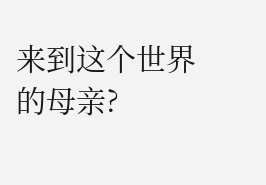来到这个世界的母亲?